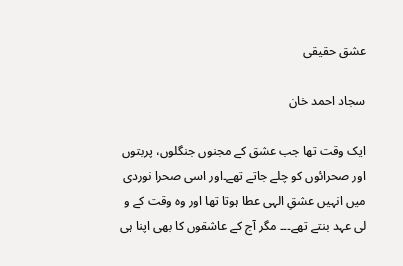عشق حقیقی

سجاد احمد خان

ایک وقت تھا جب عشق کے مجنوں جنگلوں، پربتوں اور صحرائوں کو چلے جاتے تھے۔اور اسی صحرا نوردی میں انہیں عشقِ الہی عطا ہوتا تھا اور وہ وقت کے و لی عہد بنتے تھے۔۔۔ مگر آج کے عاشقوں کا بھی اپنا ہی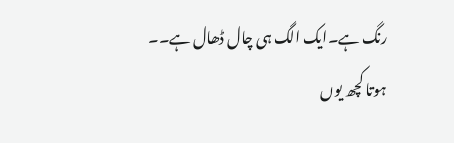رنگ ہے۔ایک الگ ہی چال ڈھال ہے۔۔ ہوتا کچھ یوں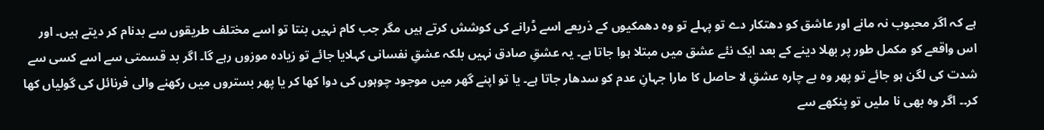ہے کہ اگر محبوب نہ مانے اور عاشق کو دھتکار دے تو پہلے تو وہ دھمکیوں کے ذریعے اسے ڈرانے کی کوشش کرتے ہیں مگر جب کام نہیں بنتا تو اسے مختلف طریقوں سے بدنام کر دیتے ہیں۔ اور اس واقعے کو مکمل طور پر بھلا دینے کے بعد ایک نئے عشق میں مبتلا ہوا جاتا ہے۔ یہ عشقِ صادق نہیں بلکہ عشقِ نفسانی کہلایا جائے تو زیادہ موزوں رہے گا۔ اگر بد قسمتی سے اسے کسی سے شدت کی لگن ہو جائے تو پھر وہ بے چارہ عشقِ لا حاصل کا مارا جہانِ عدم کو سدھار جاتا ہے۔ یا تو اپنے گھر میں موجود چوہوں کی دوا کھا کر یا پھر بستروں میں رکھنے والی فرنائل کی گولیاں کھا کر۔۔ اگر وہ بھی نا ملیں تو پنکھے سے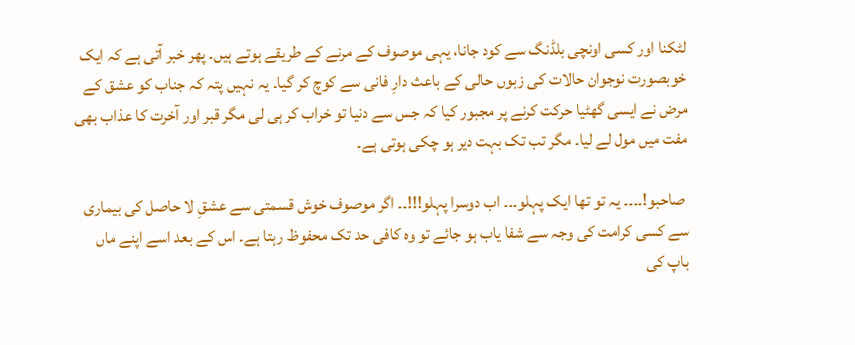لٹکنا اور کسی اونچی بلڈنگ سے کود جانا، یہی موصوف کے مرنے کے طریقے ہوتے ہیں۔ پھر خبر آتی ہے کہ ایک خوبصورت نوجوان حالات کی زبوں حالی کے باعث دارِ فانی سے کوچ کر گیا۔ یہ نہیں پتہ کہ جناب کو عشق کے مرض نے ایسی گھٹیا حرکت کرنے پر مجبور کیا کہ جس سے دنیا تو خراب کر ہی لی مگر قبر اور آخرت کا عذاب بھی مفت میں مول لے لیا۔ مگر تب تک بہت دیر ہو چکی ہوتی ہے۔

 صاحبو!۔۔۔۔ یہ تو تھا ایک پہلو۔۔۔ اب دوسرا پہلو!!!۔۔ اگر موصوف خوش قسمتی سے عشقِ لا حاصل کی بیماری سے کسی کرامت کی وجہ سے شفا یاب ہو جائے تو وہ کافی حد تک محفوظ رہتا ہے۔ اس کے بعد اسے اپنے ماں باپ کی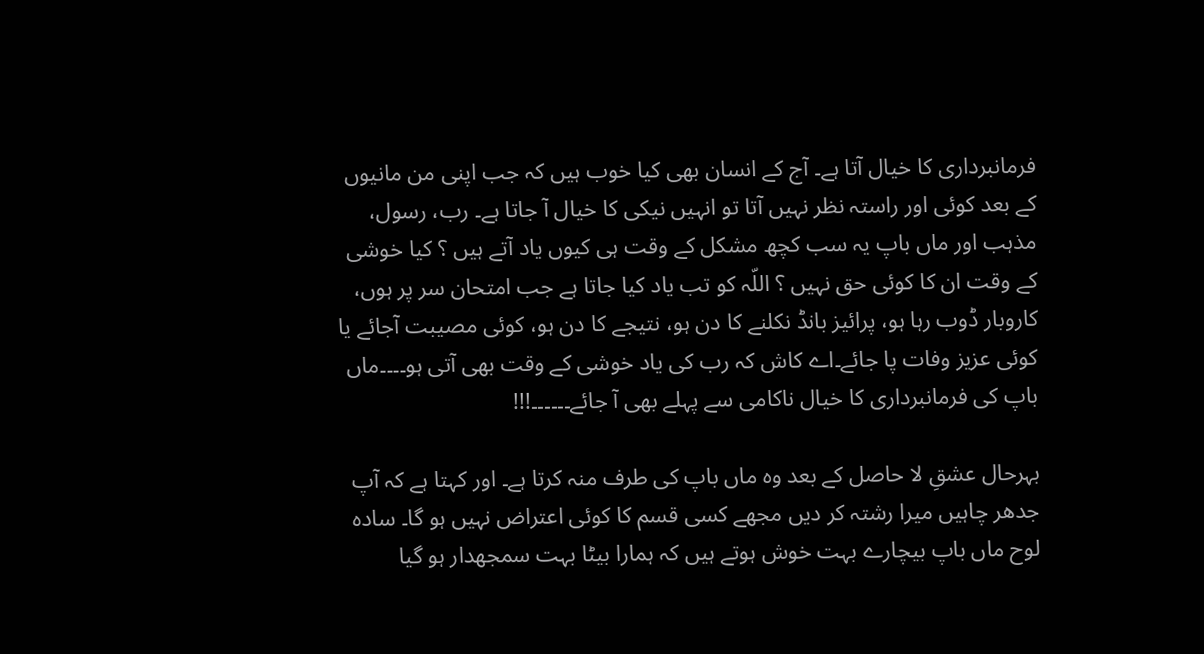فرمانبرداری کا خیال آتا ہے۔ آج کے انسان بھی کیا خوب ہیں کہ جب اپنی من مانیوں کے بعد کوئی اور راستہ نظر نہیں آتا تو انہیں نیکی کا خیال آ جاتا ہے۔ رب، رسول، مذہب اور ماں باپ یہ سب کچھ مشکل کے وقت ہی کیوں یاد آتے ہیں ؟ کیا خوشی کے وقت ان کا کوئی حق نہیں ؟ اللّہ کو تب یاد کیا جاتا ہے جب امتحان سر پر ہوں، کاروبار ڈوب رہا ہو، پرائیز بانڈ نکلنے کا دن ہو، نتیجے کا دن ہو، کوئی مصیبت آجائے یا کوئی عزیز وفات پا جائے۔اے کاش کہ رب کی یاد خوشی کے وقت بھی آتی ہو۔۔۔۔ماں باپ کی فرمانبرداری کا خیال ناکامی سے پہلے بھی آ جائے۔۔۔۔۔۔!!!

بہرحال عشقِ لا حاصل کے بعد وہ ماں باپ کی طرف منہ کرتا ہے۔ اور کہتا ہے کہ آپ جدھر چاہیں میرا رشتہ کر دیں مجھے کسی قسم کا کوئی اعتراض نہیں ہو گا۔ سادہ لوح ماں باپ بیچارے بہت خوش ہوتے ہیں کہ ہمارا بیٹا بہت سمجھدار ہو گیا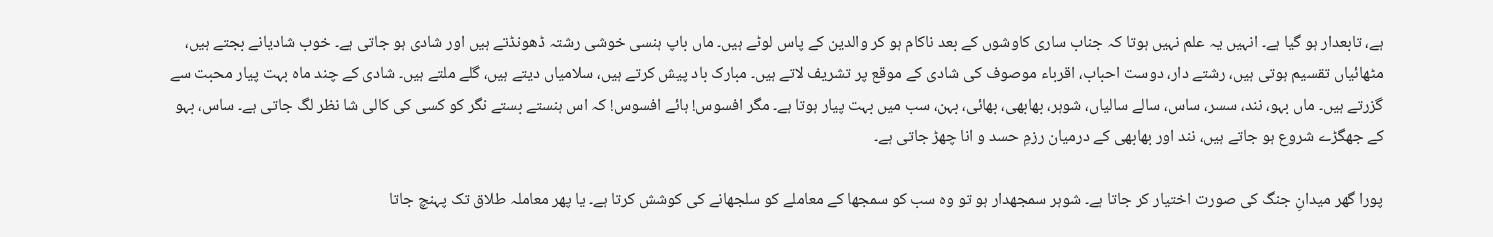ہے، تابعدار ہو گیا ہے۔ انہیں یہ علم نہیں ہوتا کہ جناب ساری کاوشوں کے بعد ناکام ہو کر والدین کے پاس لوٹے ہیں۔ ماں باپ ہنسی خوشی رشتہ ڈھونڈتے ہیں اور شادی ہو جاتی ہے۔ خوب شادیانے بجتے ہیں، مٹھائیاں تقسیم ہوتی ہیں، رشتے دار، دوست احباب، اقرباء موصوف کی شادی کے موقع پر تشریف لاتے ہیں۔ مبارک باد پیش کرتے ہیں، سلامیاں دیتے ہیں، گلے ملتے ہیں۔ شادی کے چند ماہ بہت پیار محبت سے گزرتے ہیں۔ ماں بہو، نند، سسر، ساس، سالے سالیاں، شوہر، بھابھی، بھائی، بہن، سب میں بہت پیار ہوتا ہے۔ مگر افسوس! ہائے افسوس! کہ اس ہنستے بستے نگر کو کسی کی کالی شا نظر لگ جاتی ہے۔ ساس، بہو کے جھگڑے شروع ہو جاتے ہیں، نند اور بھابھی کے درمیان رزمِ حسد و انا چھڑ جاتی ہے۔

پورا گھر میدانِ جنگ کی صورت اختیار کر جاتا ہے۔ شوہر سمجھدار ہو تو وہ سب کو سمجھا کے معاملے کو سلجھانے کی کوشش کرتا ہے۔ یا پھر معاملہ طلاق تک پہنچ جاتا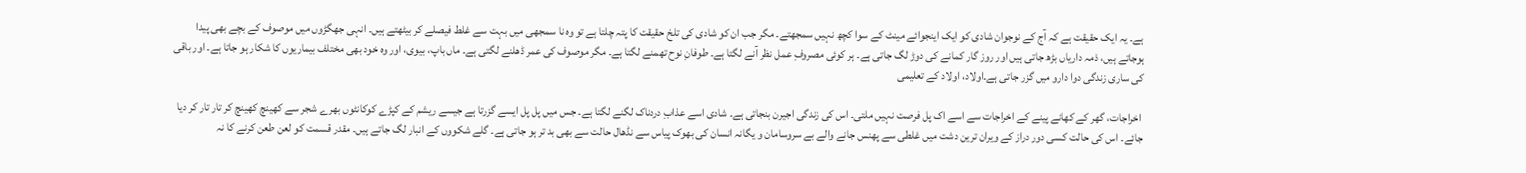ہے۔ یہ ایک حقیقت ہے کہ آج کے نوجوان شادی کو ایک اینجوائے مینٹ کے سوا کچھ نہیں سمجھتے۔ مگر جب ان کو شادی کی تلخ حقیقت کا پتہ چلتا ہے تو وہ نا سمجھی میں بہت سے غلط فیصلے کر بیٹھتے ہیں۔ انہی جھگڑوں میں موصوف کے بچے بھی پیدا ہوجاتے ہیں، ذمہ داریاں بڑھ جاتی ہیں اور روز گار کمانے کی دوڑ لگ جاتی ہے۔ ہر کوئی مصروفِ عمل نظر آنے لگتا ہے۔ طوفانِ نوح تھمنے لگتا ہے۔ مگر موصوف کی عمر ڈھلنے لگتی ہے۔ ماں باپ، بیوی، اور وہ خود بھی مختلف بیماریوں کا شکار ہو جاتا ہے۔ اور باقی کی ساری زندگی دوا دارو میں گزر جاتی ہے۔اولاد، اولاد کے تعلیمی

 اخراجات، گھر کے کھانے پینے کے اخراجات سے اسے اک پل فرصت نہیں ملتی۔ اس کی زندگی اجیرن بنجاتی ہے۔ شادی اسے عذابِ دردناک لگنے لگتا ہے۔ جس میں پل پل ایسے گزرتا ہے جیسے ریشم کے کپڑے کوکانٹوں بھرے شجر سے کھینچ کھینچ کر تار تار کر دیا جائے۔ اس کی حالت کسی دور دراز کے ویران ترین دشت میں غلطی سے پھنس جانے والے بے سروسامان و یگانہ انسان کی بھوک پیاس سے نڈھال حالت سے بھی بد تر ہو جاتی ہے۔ گلے شکووں کے انبار لگ جاتے ہیں۔ مقدر قسمت کو لعن طعن کرنے کا نہ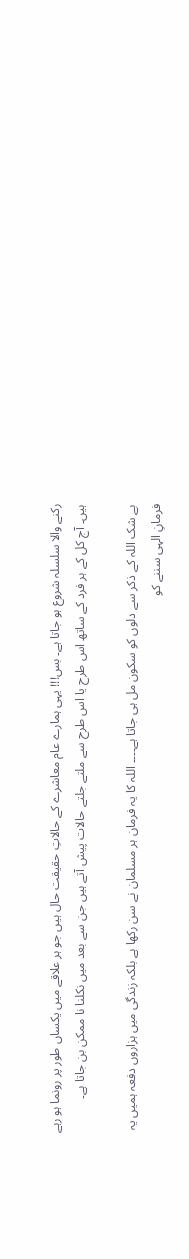رکنے والا سلسلہ شروع ہو جاتا ہے۔ بس!!! یہی ہمارے عام معاشرے کے حالاتِ حقیقت حال ہیں جو ہر علاقے میں یکساں طور پر رونما ہو رہے ہیں۔ آج کل کے ہر فرد کے ساتھ اس طرح یا اس طرح سے ملتے جلتے حالات پیش آتے ہیں جن سے بعد میں نکلنا نا ممکن بن جاتا ہے۔

بے شک اللہ کے ذکر سے دلوں کو سکون مل ہی جاتا ہے۔۔۔۔ اللہ کا یہ فرمان ہر مسلمان نے سن رکھا ہے بلکہ زندگی میں ہزاروں دفعہ ہمیں یہ فرمانِ الہی سننے کو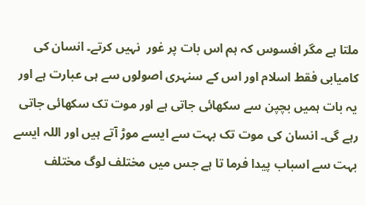ملتا ہے مگر افسوس کہ ہم اس بات پر غور  نہیں کرتے۔ انسان کی کامیابی فقط اسلام اور اس کے سنہری اصولوں سے ہی عبارت ہے اور یہ بات ہمیں بچپن سے سکھائی جاتی ہے اور موت تک سکھائی جاتی رہے گی۔ انسان کی موت تک بہت سے ایسے موڑ آتے ہیں اور اللہ ایسے بہت سے اسباب پیدا فرما تا ہے جس میں مختلف لوگ مختلف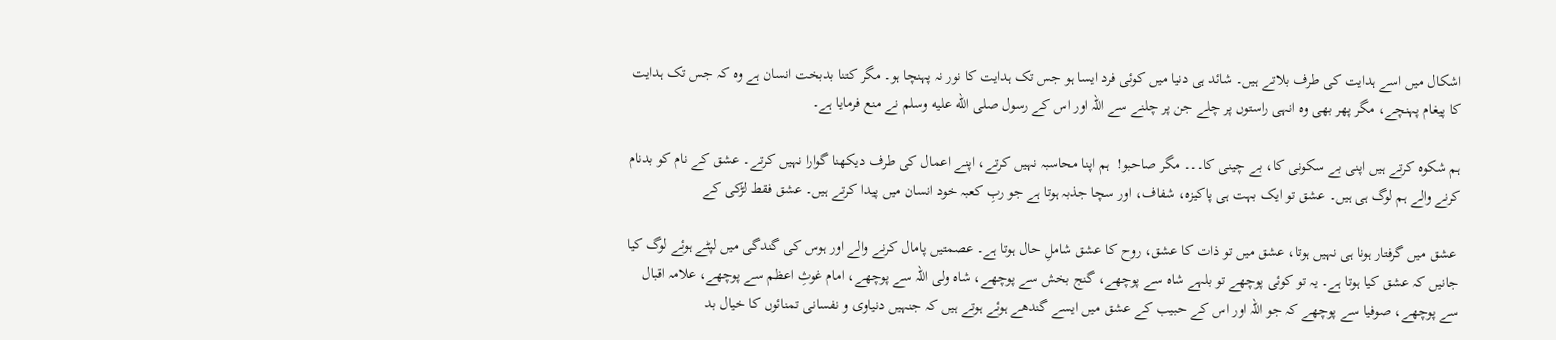اشکال میں اسے ہدایت کی طرف بلاتے ہیں۔ شائد ہی دنیا میں کوئی فرد ایسا ہو جس تک ہدایت کا نور نہ پہنچا ہو۔ مگر کتنا بدبخت انسان ہے وہ کہ جس تک ہدایت کا پیغام پہنچے، مگر پھر بھی وہ انہی راستوں پر چلے جن پر چلنے سے اللہ اور اس کے رسول صلى الله عليه وسلم نے منع فرمایا ہے۔

ہم شکوہ کرتے ہیں اپنی بے سکونی کا، بے چینی کا۔۔۔ مگر صاحبو!  ہم اپنا محاسبہ نہیں کرتے، اپنے اعمال کی طرف دیکھنا گوارا نہیں کرتے۔ عشق کے نام کو بدنام کرنے والے ہم لوگ ہی ہیں۔ عشق تو ایک بہت ہی پاکیزہ، شفاف، اور سچا جذبہ ہوتا ہے جو ربِ کعبہ خود انسان میں پیدا کرتے ہیں۔ عشق فقط لڑکی کے

 عشق میں گرفتار ہونا ہی نہیں ہوتا، عشق میں تو ذات کا عشق، روح کا عشق شاملِ حال ہوتا ہے۔ عصمتیں پامال کرنے والے اور ہوس کی گندگی میں لپٹے ہوئے لوگ کیا جانیں کہ عشق کیا ہوتا ہے۔ یہ تو کوئی پوچھے تو بلہے شاہ سے پوچھے، گنج بخش سے پوچھے، شاہ ولی اللہ سے پوچھے، امام غوثِ اعظم سے پوچھے، علامہ اقبال سے پوچھے، صوفیا سے پوچھے کہ جو اللہ اور اس کے حبیب کے عشق میں ایسے گندھے ہوئے ہوتے ہیں کہ جنہیں دنیاوی و نفسانی تمنائوں کا خیال بد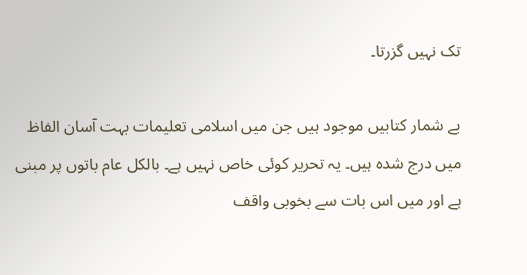تک نہیں گزرتا۔

بے شمار کتابیں موجود ہیں جن میں اسلامی تعلیمات بہت آسان الفاظ میں درج شدہ ہیں۔ یہ تحریر کوئی خاص نہیں ہے۔ بالکل عام باتوں پر مبنی ہے اور میں اس بات سے بخوبی واقف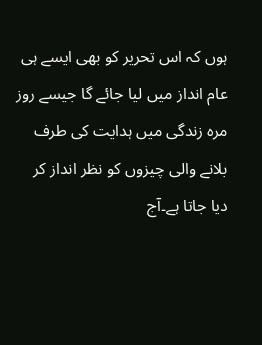ہوں کہ اس تحریر کو بھی ایسے ہی عام انداز میں لیا جائے گا جیسے روز مرہ زندگی میں ہدایت کی طرف بلانے والی چیزوں کو نظر انداز کر دیا جاتا ہے۔آج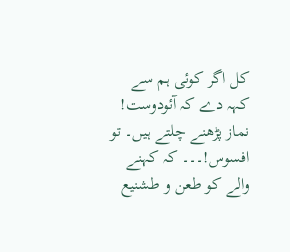کل اگر کوئی ہم سے کہہ دے کہ آئودوست! نماز پڑھنے چلتے ہیں۔ تو افسوس!۔۔۔ کہ کہنے والے کو طعن و طشنیع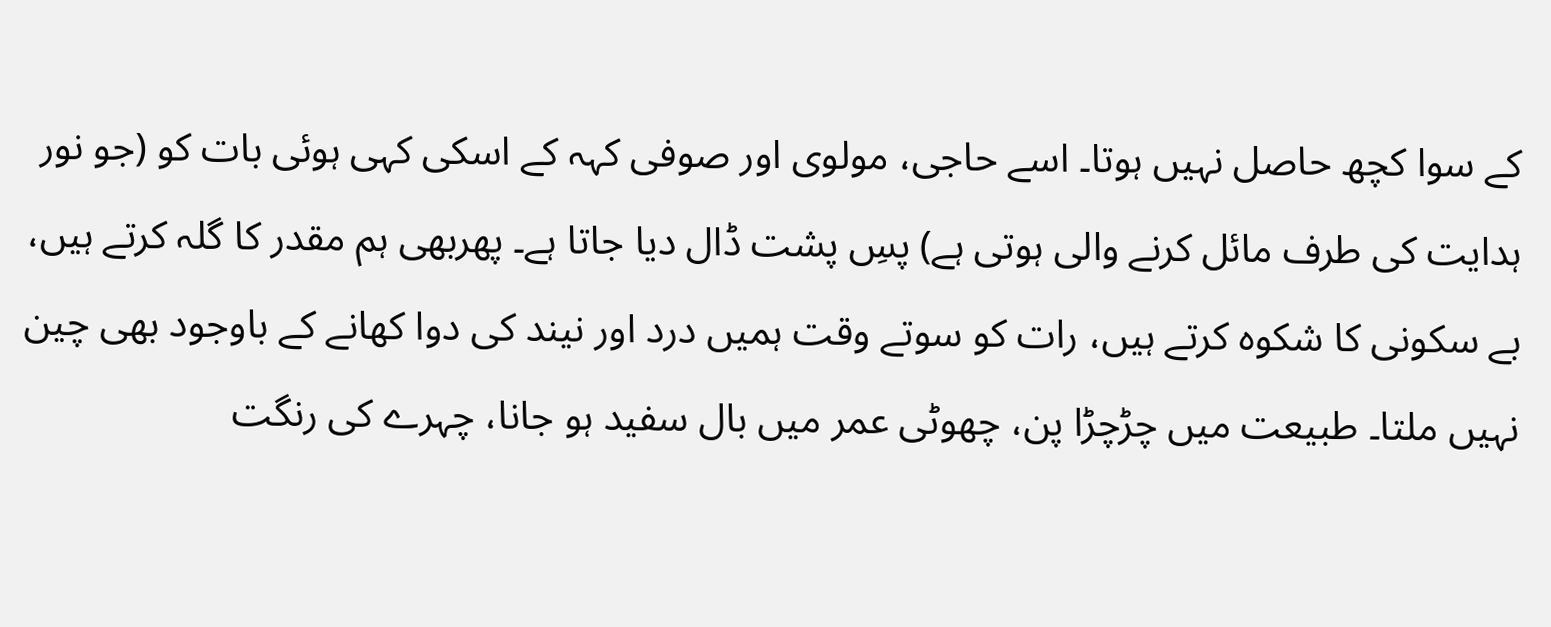کے سوا کچھ حاصل نہیں ہوتا۔ اسے حاجی، مولوی اور صوفی کہہ کے اسکی کہی ہوئی بات کو (جو نور ہدایت کی طرف مائل کرنے والی ہوتی ہے) پسِ پشت ڈال دیا جاتا ہے۔ پھربھی ہم مقدر کا گلہ کرتے ہیں، بے سکونی کا شکوہ کرتے ہیں، رات کو سوتے وقت ہمیں درد اور نیند کی دوا کھانے کے باوجود بھی چین نہیں ملتا۔ طبیعت میں چڑچڑا پن، چھوٹی عمر میں بال سفید ہو جانا، چہرے کی رنگت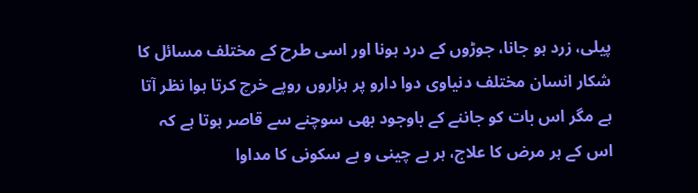پیلی، زرد ہو جانا، جوڑوں کے درد ہونا اور اسی طرح کے مختلف مسائل کا شکار انسان مختلف دنیاوی دوا دارو پر ہزاروں روپے خرچ کرتا ہوا نظر آتا ہے مگر اس بات کو جاننے کے باوجود بھی سوچنے سے قاصر ہوتا ہے کہ اس کے ہر مرض کا علاج، ہر بے چینی و بے سکونی کا مداوا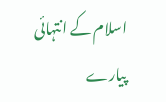اسلام کے انتہائی پیارے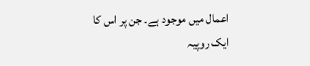اعمال میں موجود ہے۔ جن پر اس کا ایک روپیہ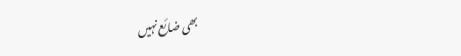بھی ضائع نہیں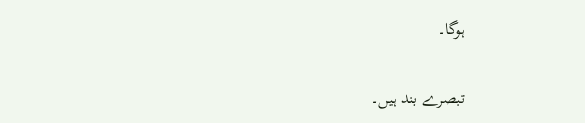ہوگا۔

تبصرے بند ہیں۔